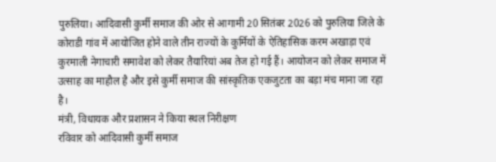पुरुलिया। आदिवासी कुर्मी समाज की ओर से आगामी 20 सितंबर 2026 को पुरुलिया जिले के कोराडी गांव में आयोजित होने वाले तीन राज्यों के कुर्मियों के ऐतिहासिक करम अखाड़ा एवं कुरमाली नेगाचारी समावेश को लेकर तैयारियां अब तेज हो गई हैं। आयोजन को लेकर समाज में उत्साह का माहौल है और इसे कुर्मी समाज की सांस्कृतिक एकजुटता का बड़ा मंच माना जा रहा है।
मंत्री, विधायक और प्रशासन ने किया स्थल निरीक्षण
रविवार को आदिवासी कुर्मी समाज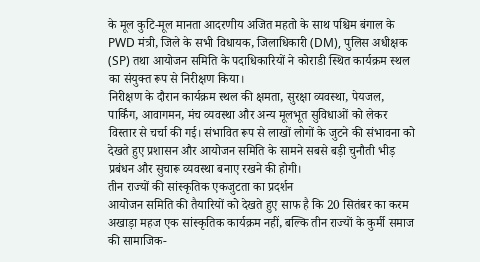के मूल कुटि-मूल मानता आदरणीय अजित महतो के साथ पश्चिम बंगाल के PWD मंत्री, जिले के सभी विधायक, जिलाधिकारी (DM), पुलिस अधीक्षक (SP) तथा आयोजन समिति के पदाधिकारियों ने कोराडी स्थित कार्यक्रम स्थल का संयुक्त रूप से निरीक्षण किया।
निरीक्षण के दौरान कार्यक्रम स्थल की क्षमता, सुरक्षा व्यवस्था, पेयजल, पार्किंग, आवागमन, मंच व्यवस्था और अन्य मूलभूत सुविधाओं को लेकर विस्तार से चर्चा की गई। संभावित रूप से लाखों लोगों के जुटने की संभावना को देखते हुए प्रशासन और आयोजन समिति के सामने सबसे बड़ी चुनौती भीड़ प्रबंधन और सुचारू व्यवस्था बनाए रखने की होगी।
तीन राज्यों की सांस्कृतिक एकजुटता का प्रदर्शन
आयोजन समिति की तैयारियों को देखते हुए साफ है कि 20 सितंबर का करम अखाड़ा महज एक सांस्कृतिक कार्यक्रम नहीं, बल्कि तीन राज्यों के कुर्मी समाज की सामाजिक-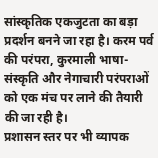सांस्कृतिक एकजुटता का बड़ा प्रदर्शन बनने जा रहा है। करम पर्व की परंपरा, कुरमाली भाषा-संस्कृति और नेगाचारी परंपराओं को एक मंच पर लाने की तैयारी की जा रही है।
प्रशासन स्तर पर भी व्यापक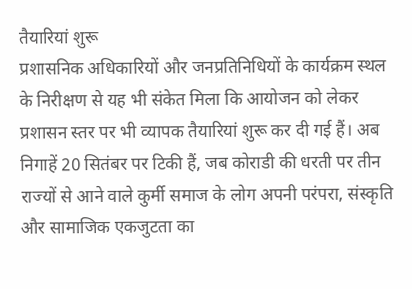तैयारियां शुरू
प्रशासनिक अधिकारियों और जनप्रतिनिधियों के कार्यक्रम स्थल के निरीक्षण से यह भी संकेत मिला कि आयोजन को लेकर प्रशासन स्तर पर भी व्यापक तैयारियां शुरू कर दी गई हैं। अब निगाहें 20 सितंबर पर टिकी हैं, जब कोराडी की धरती पर तीन राज्यों से आने वाले कुर्मी समाज के लोग अपनी परंपरा, संस्कृति और सामाजिक एकजुटता का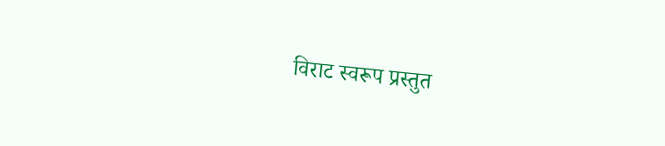विराट स्वरूप प्रस्तुत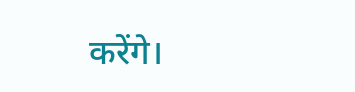करेंगे।